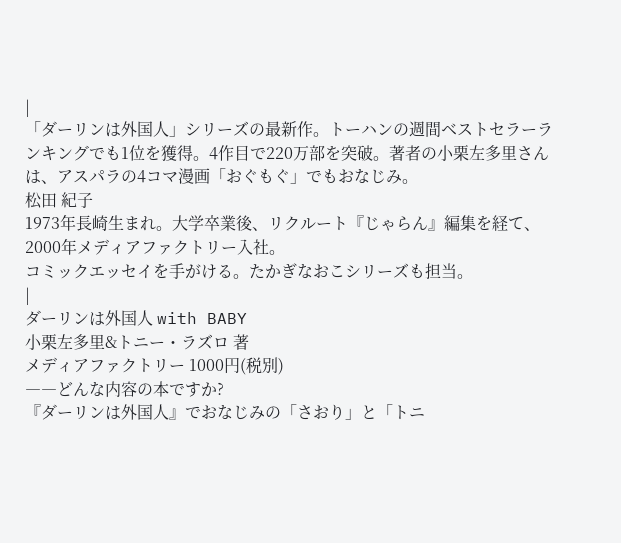|
「ダーリンは外国人」シリーズの最新作。トーハンの週間ベストセラーランキングでも1位を獲得。4作目で220万部を突破。著者の小栗左多里さんは、アスパラの4コマ漫画「おぐもぐ」でもおなじみ。
松田 紀子
1973年長崎生まれ。大学卒業後、リクルート『じゃらん』編集を経て、2000年メディアファクトリー入社。
コミックエッセイを手がける。たかぎなおこシリーズも担当。
|
ダーリンは外国人 with BABY
小栗左多里&トニー・ラズロ 著
メディアファクトリー 1000円(税別)
――どんな内容の本ですか?
『ダーリンは外国人』でおなじみの「さおり」と「トニ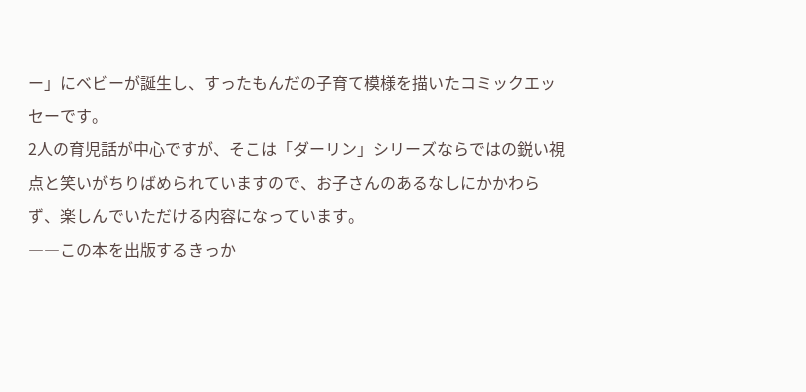ー」にベビーが誕生し、すったもんだの子育て模様を描いたコミックエッセーです。
2人の育児話が中心ですが、そこは「ダーリン」シリーズならではの鋭い視点と笑いがちりばめられていますので、お子さんのあるなしにかかわらず、楽しんでいただける内容になっています。
――この本を出版するきっか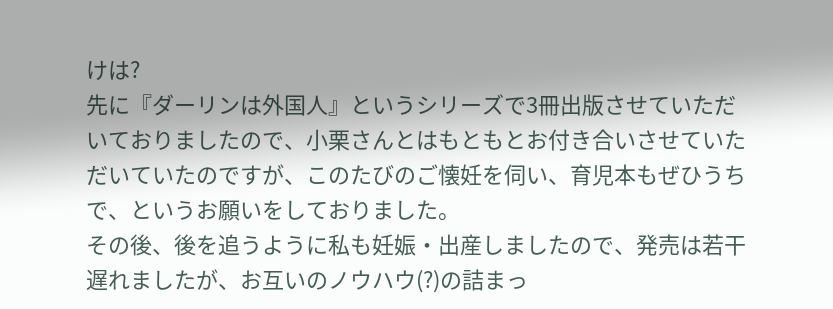けは?
先に『ダーリンは外国人』というシリーズで3冊出版させていただいておりましたので、小栗さんとはもともとお付き合いさせていただいていたのですが、このたびのご懐妊を伺い、育児本もぜひうちで、というお願いをしておりました。
その後、後を追うように私も妊娠・出産しましたので、発売は若干遅れましたが、お互いのノウハウ(?)の詰まっ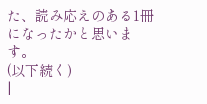た、読み応えのある1冊になったかと思います。
(以下続く)
|